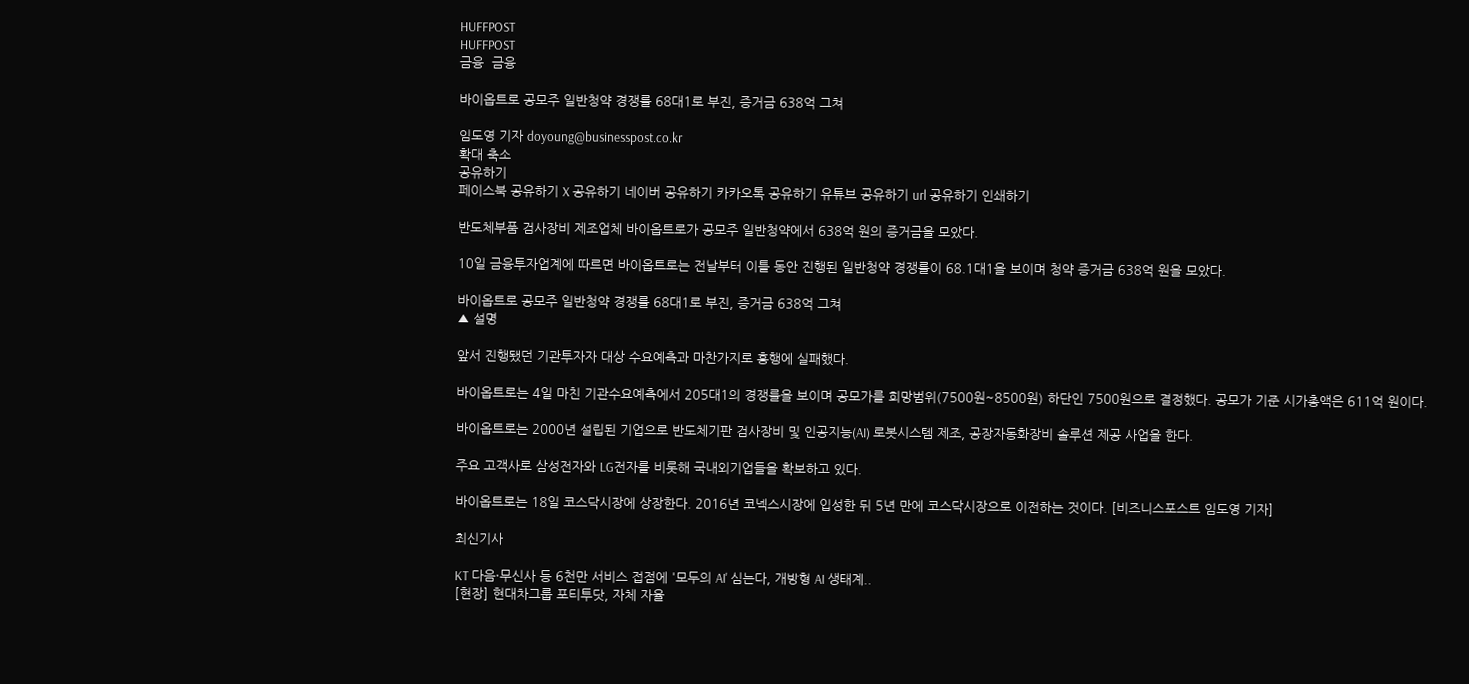HUFFPOST
HUFFPOST
금융  금융

바이옵트로 공모주 일반청약 경쟁률 68대1로 부진, 증거금 638억 그쳐

임도영 기자 doyoung@businesspost.co.kr
확대 축소
공유하기
페이스북 공유하기 X 공유하기 네이버 공유하기 카카오톡 공유하기 유튜브 공유하기 url 공유하기 인쇄하기

반도체부품 검사장비 제조업체 바이옵트로가 공모주 일반청약에서 638억 원의 증거금을 모았다.

10일 금융투자업계에 따르면 바이옵트로는 전날부터 이틀 동안 진행된 일반청약 경쟁률이 68.1대1을 보이며 청약 증거금 638억 원을 모았다.

바이옵트로 공모주 일반청약 경쟁률 68대1로 부진, 증거금 638억 그쳐
▲ 설명

앞서 진행됐던 기관투자자 대상 수요예측과 마찬가지로 흥행에 실패했다.

바이옵트로는 4일 마친 기관수요예측에서 205대1의 경쟁률을 보이며 공모가를 희망범위(7500원~8500원) 하단인 7500원으로 결정했다. 공모가 기준 시가총액은 611억 원이다.

바이옵트로는 2000년 설립된 기업으로 반도체기판 검사장비 및 인공지능(AI) 로봇시스템 제조, 공장자동화장비 솔루션 제공 사업을 한다.

주요 고객사로 삼성전자와 LG전자를 비롯해 국내외기업들을 확보하고 있다.

바이옵트로는 18일 코스닥시장에 상장한다. 2016년 코넥스시장에 입성한 뒤 5년 만에 코스닥시장으로 이전하는 것이다. [비즈니스포스트 임도영 기자]

최신기사

KT 다음·무신사 등 6천만 서비스 접점에 '모두의 AI' 심는다, 개방형 AI 생태계..
[현장] 현대차그룹 포티투닷, 자체 자율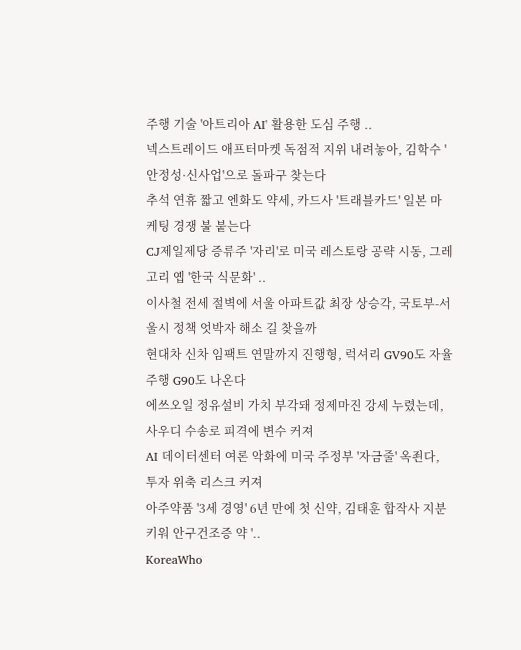주행 기술 '아트리아 AI' 활용한 도심 주행 ..
넥스트레이드 애프터마켓 독점적 지위 내려놓아, 김학수 '안정성·신사업'으로 돌파구 찾는다
추석 연휴 짧고 엔화도 약세, 카드사 '트래블카드' 일본 마케팅 경쟁 불 붙는다
CJ제일제당 증류주 '자리'로 미국 레스토랑 공략 시동, 그레고리 옙 '한국 식문화' ..
이사철 전세 절벽에 서울 아파트값 최장 상승각, 국토부-서울시 정책 엇박자 해소 길 찾을까
현대차 신차 임팩트 연말까지 진행형, 럭셔리 GV90도 자율주행 G90도 나온다
에쓰오일 정유설비 가치 부각돼 정제마진 강세 누렸는데, 사우디 수송로 피격에 변수 커져
AI 데이터센터 여론 악화에 미국 주정부 '자금줄' 옥죈다, 투자 위축 리스크 커져
아주약품 '3세 경영' 6년 만에 첫 신약, 김태훈 합작사 지분 키워 안구건조증 약 '..
KoreaWho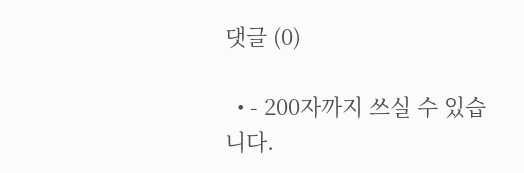댓글 (0)

  • - 200자까지 쓰실 수 있습니다.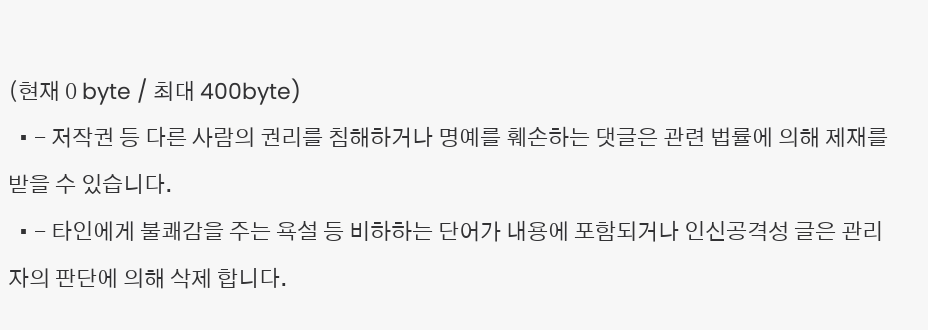(현재 0 byte / 최대 400byte)
  • - 저작권 등 다른 사람의 권리를 침해하거나 명예를 훼손하는 댓글은 관련 법률에 의해 제재를 받을 수 있습니다.
  • - 타인에게 불쾌감을 주는 욕설 등 비하하는 단어가 내용에 포함되거나 인신공격성 글은 관리자의 판단에 의해 삭제 합니다.